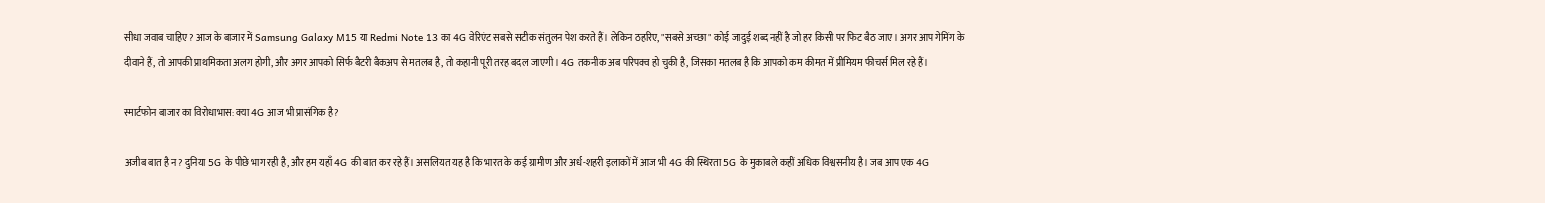सीधा जवाब चाहिए? आज के बाजार में Samsung Galaxy M15 या Redmi Note 13 का 4G वेरिएंट सबसे सटीक संतुलन पेश करते हैं। लेकिन ठहरिए, "सबसे अच्छा" कोई जादुई शब्द नहीं है जो हर किसी पर फिट बैठ जाए। अगर आप गेमिंग के दीवाने हैं, तो आपकी प्राथमिकता अलग होगी, और अगर आपको सिर्फ बैटरी बैकअप से मतलब है, तो कहानी पूरी तरह बदल जाएगी। 4G तकनीक अब परिपक्व हो चुकी है, जिसका मतलब है कि आपको कम कीमत में प्रीमियम फीचर्स मिल रहे हैं।

स्मार्टफोन बाजार का विरोधाभास: क्या 4G आज भी प्रासंगिक है?

अजीब बात है न? दुनिया 5G के पीछे भाग रही है, और हम यहाँ 4G की बात कर रहे हैं। असलियत यह है कि भारत के कई ग्रामीण और अर्ध-शहरी इलाकों में आज भी 4G की स्थिरता 5G के मुकाबले कहीं अधिक विश्वसनीय है। जब आप एक 4G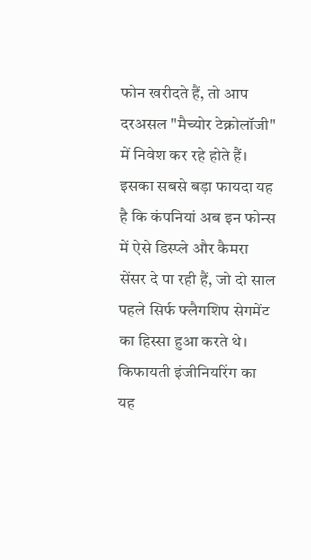फोन खरीदते हैं, तो आप दरअसल "मैच्योर टेक्नोलॉजी" में निवेश कर रहे होते हैं। इसका सबसे बड़ा फायदा यह है कि कंपनियां अब इन फोन्स में ऐसे डिस्प्ले और कैमरा सेंसर दे पा रही हैं, जो दो साल पहले सिर्फ फ्लैगशिप सेगमेंट का हिस्सा हुआ करते थे। किफायती इंजीनियरिंग का यह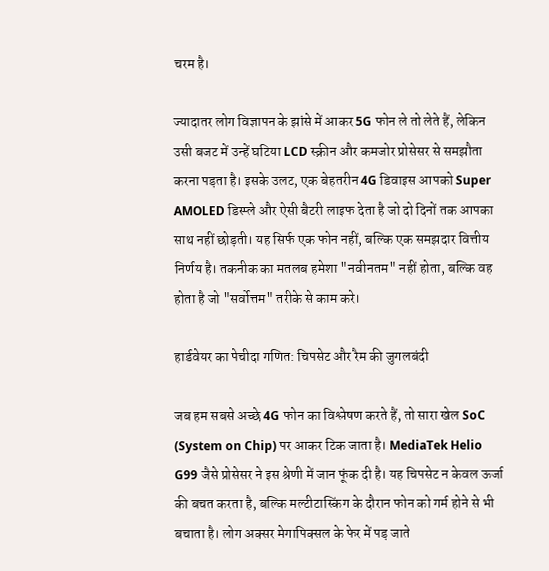चरम है।

ज्यादातर लोग विज्ञापन के झांसे में आकर 5G फोन ले तो लेते हैं, लेकिन उसी बजट में उन्हें घटिया LCD स्क्रीन और कमजोर प्रोसेसर से समझौता करना पड़ता है। इसके उलट, एक बेहतरीन 4G डिवाइस आपको Super AMOLED डिस्प्ले और ऐसी बैटरी लाइफ देता है जो दो दिनों तक आपका साथ नहीं छोड़ती। यह सिर्फ एक फोन नहीं, बल्कि एक समझदार वित्तीय निर्णय है। तकनीक का मतलब हमेशा "नवीनतम" नहीं होता, बल्कि वह होता है जो "सर्वोत्तम" तरीके से काम करे।

हार्डवेयर का पेचीदा गणित: चिपसेट और रैम की जुगलबंदी

जब हम सबसे अच्छे 4G फोन का विश्लेषण करते हैं, तो सारा खेल SoC (System on Chip) पर आकर टिक जाता है। MediaTek Helio G99 जैसे प्रोसेसर ने इस श्रेणी में जान फूंक दी है। यह चिपसेट न केवल ऊर्जा की बचत करता है, बल्कि मल्टीटास्किंग के दौरान फोन को गर्म होने से भी बचाता है। लोग अक्सर मेगापिक्सल के फेर में पड़ जाते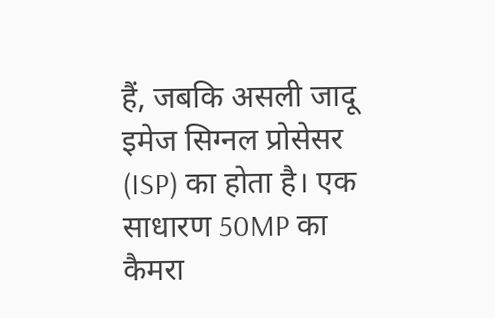हैं, जबकि असली जादू इमेज सिग्नल प्रोसेसर (ISP) का होता है। एक साधारण 50MP का कैमरा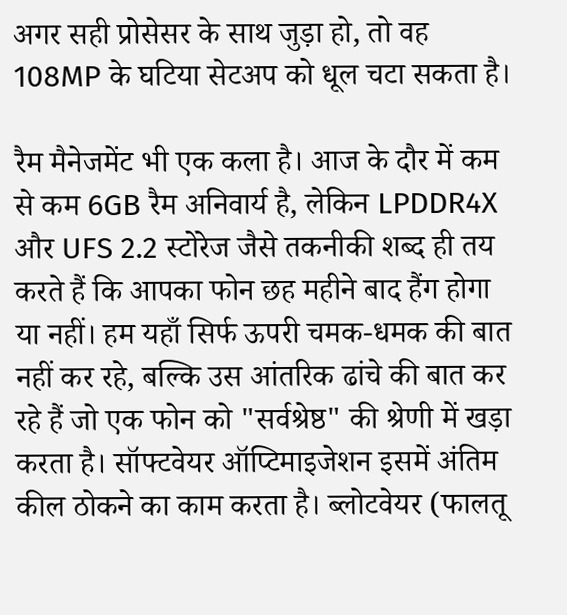अगर सही प्रोसेसर के साथ जुड़ा हो, तो वह 108MP के घटिया सेटअप को धूल चटा सकता है।

रैम मैनेजमेंट भी एक कला है। आज के दौर में कम से कम 6GB रैम अनिवार्य है, लेकिन LPDDR4X और UFS 2.2 स्टोरेज जैसे तकनीकी शब्द ही तय करते हैं कि आपका फोन छह महीने बाद हैंग होगा या नहीं। हम यहाँ सिर्फ ऊपरी चमक-धमक की बात नहीं कर रहे, बल्कि उस आंतरिक ढांचे की बात कर रहे हैं जो एक फोन को "सर्वश्रेष्ठ" की श्रेणी में खड़ा करता है। सॉफ्टवेयर ऑप्टिमाइजेशन इसमें अंतिम कील ठोकने का काम करता है। ब्लोटवेयर (फालतू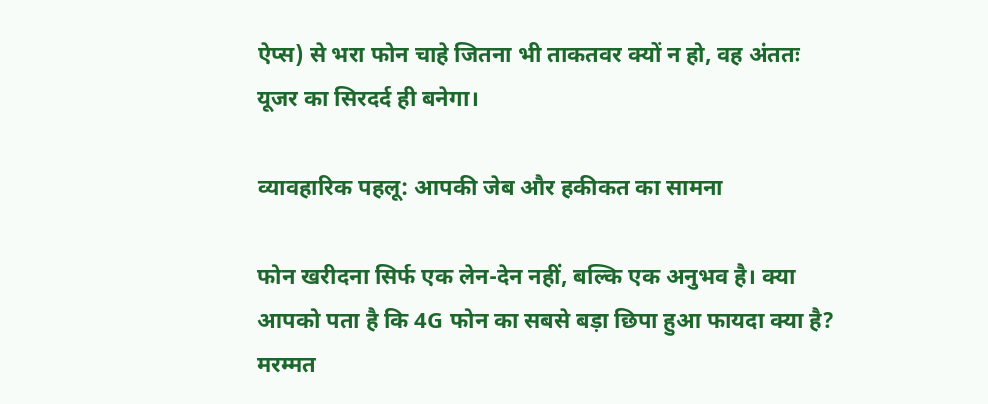ऐप्स) से भरा फोन चाहे जितना भी ताकतवर क्यों न हो, वह अंततः यूजर का सिरदर्द ही बनेगा।

व्यावहारिक पहलू: आपकी जेब और हकीकत का सामना

फोन खरीदना सिर्फ एक लेन-देन नहीं, बल्कि एक अनुभव है। क्या आपको पता है कि 4G फोन का सबसे बड़ा छिपा हुआ फायदा क्या है? मरम्मत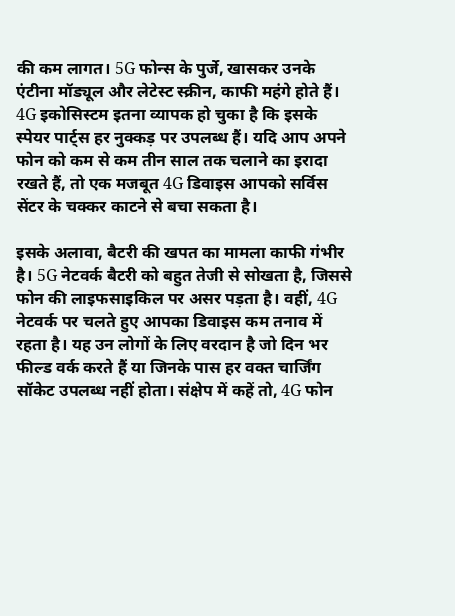की कम लागत। 5G फोन्स के पुर्जे, खासकर उनके एंटीना मॉड्यूल और लेटेस्ट स्क्रीन, काफी महंगे होते हैं। 4G इकोसिस्टम इतना व्यापक हो चुका है कि इसके स्पेयर पार्ट्स हर नुक्कड़ पर उपलब्ध हैं। यदि आप अपने फोन को कम से कम तीन साल तक चलाने का इरादा रखते हैं, तो एक मजबूत 4G डिवाइस आपको सर्विस सेंटर के चक्कर काटने से बचा सकता है।

इसके अलावा, बैटरी की खपत का मामला काफी गंभीर है। 5G नेटवर्क बैटरी को बहुत तेजी से सोखता है, जिससे फोन की लाइफसाइकिल पर असर पड़ता है। वहीं, 4G नेटवर्क पर चलते हुए आपका डिवाइस कम तनाव में रहता है। यह उन लोगों के लिए वरदान है जो दिन भर फील्ड वर्क करते हैं या जिनके पास हर वक्त चार्जिंग सॉकेट उपलब्ध नहीं होता। संक्षेप में कहें तो, 4G फोन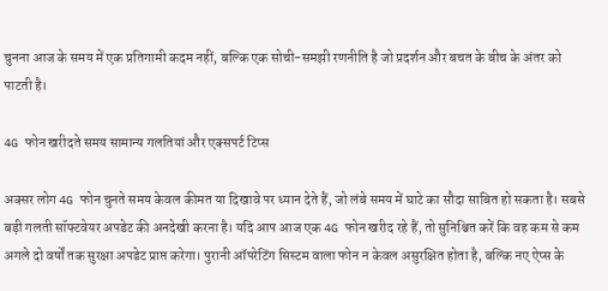चुनना आज के समय में एक प्रतिगामी कदम नहीं, बल्कि एक सोची-समझी रणनीति है जो प्रदर्शन और बचत के बीच के अंतर को पाटती है।

4G फोन खरीदते समय सामान्य गलतियां और एक्सपर्ट टिप्स

अक्सर लोग 4G फोन चुनते समय केवल कीमत या दिखावे पर ध्यान देते हैं, जो लंबे समय में घाटे का सौदा साबित हो सकता है। सबसे बड़ी गलती सॉफ्टवेयर अपडेट की अनदेखी करना है। यदि आप आज एक 4G फोन खरीद रहे हैं, तो सुनिश्चित करें कि वह कम से कम अगले दो वर्षों तक सुरक्षा अपडेट प्राप्त करेगा। पुरानी ऑपरेटिंग सिस्टम वाला फोन न केवल असुरक्षित होता है, बल्कि नए ऐप्स के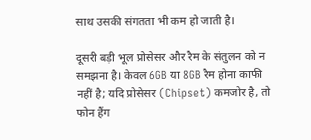साथ उसकी संगतता भी कम हो जाती है।

दूसरी बड़ी भूल प्रोसेसर और रैम के संतुलन को न समझना है। केवल 6GB या 8GB रैम होना काफी नहीं है; यदि प्रोसेसर (Chipset) कमजोर है, तो फोन हैंग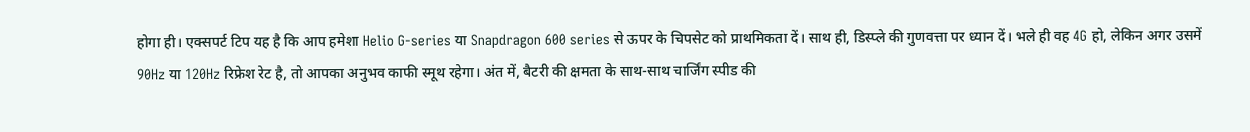होगा ही। एक्सपर्ट टिप यह है कि आप हमेशा Helio G-series या Snapdragon 600 series से ऊपर के चिपसेट को प्राथमिकता दें। साथ ही, डिस्प्ले की गुणवत्ता पर ध्यान दें। भले ही वह 4G हो, लेकिन अगर उसमें 90Hz या 120Hz रिफ्रेश रेट है, तो आपका अनुभव काफी स्मूथ रहेगा। अंत में, बैटरी की क्षमता के साथ-साथ चार्जिंग स्पीड की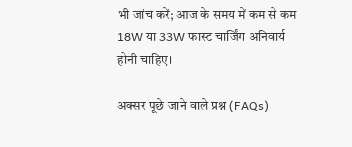भी जांच करें; आज के समय में कम से कम 18W या 33W फास्ट चार्जिंग अनिवार्य होनी चाहिए।

अक्सर पूछे जाने वाले प्रश्न (FAQs)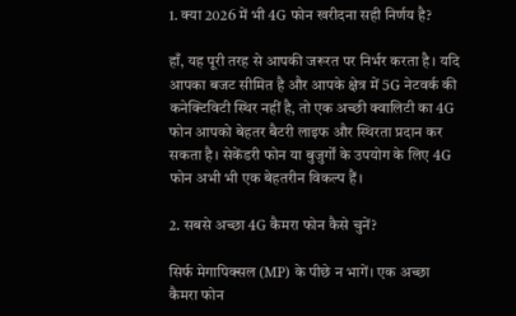1. क्या 2026 में भी 4G फोन खरीदना सही निर्णय है?

हाँ, यह पूरी तरह से आपकी जरूरत पर निर्भर करता है। यदि आपका बजट सीमित है और आपके क्षेत्र में 5G नेटवर्क की कनेक्टिविटी स्थिर नहीं है, तो एक अच्छी क्वालिटी का 4G फोन आपको बेहतर बैटरी लाइफ और स्थिरता प्रदान कर सकता है। सेकेंडरी फोन या बुजुर्गों के उपयोग के लिए 4G फोन अभी भी एक बेहतरीन विकल्प हैं।

2. सबसे अच्छा 4G कैमरा फोन कैसे चुनें?

सिर्फ मेगापिक्सल (MP) के पीछे न भागें। एक अच्छा कैमरा फोन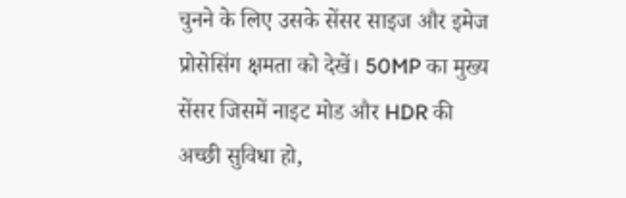चुनने के लिए उसके सेंसर साइज और इमेज प्रोसेसिंग क्षमता को देखें। 50MP का मुख्य सेंसर जिसमें नाइट मोड और HDR की अच्छी सुविधा हो,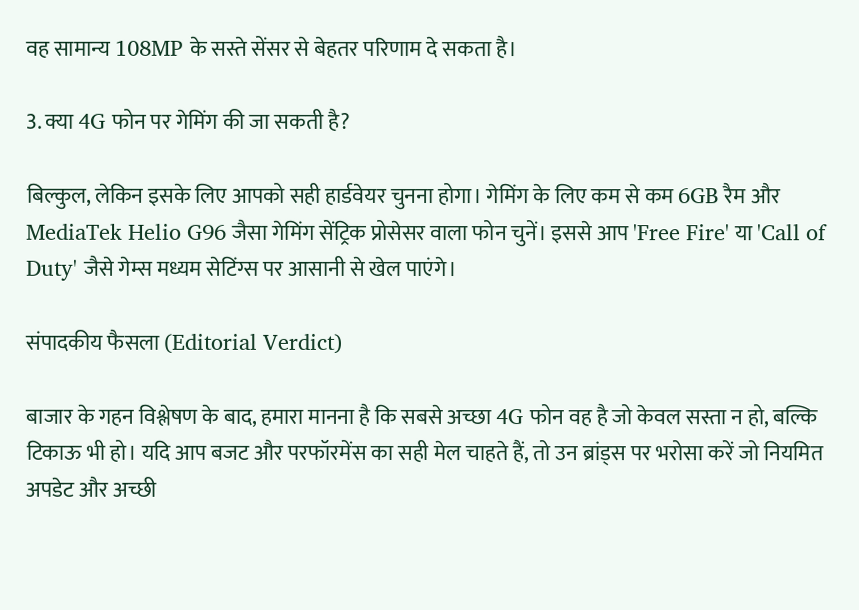वह सामान्य 108MP के सस्ते सेंसर से बेहतर परिणाम दे सकता है।

3. क्या 4G फोन पर गेमिंग की जा सकती है?

बिल्कुल, लेकिन इसके लिए आपको सही हार्डवेयर चुनना होगा। गेमिंग के लिए कम से कम 6GB रैम और MediaTek Helio G96 जैसा गेमिंग सेंट्रिक प्रोसेसर वाला फोन चुनें। इससे आप 'Free Fire' या 'Call of Duty' जैसे गेम्स मध्यम सेटिंग्स पर आसानी से खेल पाएंगे।

संपादकीय फैसला (Editorial Verdict)

बाजार के गहन विश्लेषण के बाद, हमारा मानना है कि सबसे अच्छा 4G फोन वह है जो केवल सस्ता न हो, बल्कि टिकाऊ भी हो। यदि आप बजट और परफॉरमेंस का सही मेल चाहते हैं, तो उन ब्रांड्स पर भरोसा करें जो नियमित अपडेट और अच्छी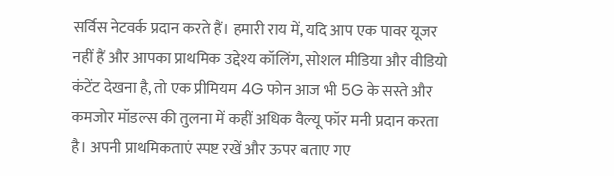सर्विस नेटवर्क प्रदान करते हैं। हमारी राय में, यदि आप एक पावर यूजर नहीं हैं और आपका प्राथमिक उद्देश्य कॉलिंग, सोशल मीडिया और वीडियो कंटेंट देखना है, तो एक प्रीमियम 4G फोन आज भी 5G के सस्ते और कमजोर मॉडल्स की तुलना में कहीं अधिक वैल्यू फॉर मनी प्रदान करता है। अपनी प्राथमिकताएं स्पष्ट रखें और ऊपर बताए गए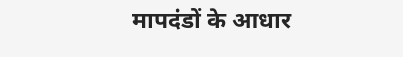मापदंडों के आधार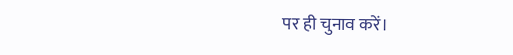पर ही चुनाव करें।